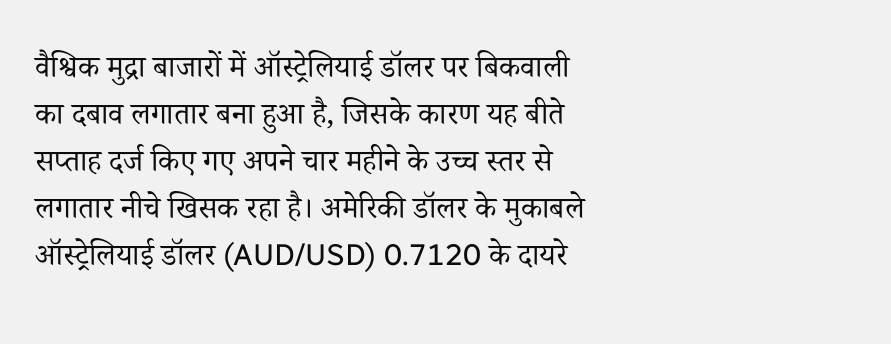वैश्विक मुद्रा बाजारों में ऑस्ट्रेलियाई डॉलर पर बिकवाली का दबाव लगातार बना हुआ है, जिसके कारण यह बीते सप्ताह दर्ज किए गए अपने चार महीने के उच्च स्तर से लगातार नीचे खिसक रहा है। अमेरिकी डॉलर के मुकाबले ऑस्ट्रेलियाई डॉलर (AUD/USD) 0.7120 के दायरे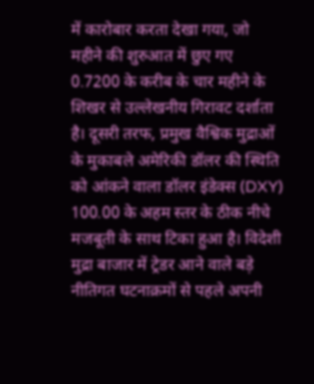में कारोबार करता देखा गया, जो महीने की शुरुआत में छुए गए 0.7200 के करीब के चार महीने के शिखर से उल्लेखनीय गिरावट दर्शाता है। दूसरी तरफ, प्रमुख वैश्विक मुद्राओं के मुकाबले अमेरिकी डॉलर की स्थिति को आंकने वाला डॉलर इंडेक्स (DXY) 100.00 के अहम स्तर के ठीक नीचे मजबूती के साथ टिका हुआ है। विदेशी मुद्रा बाजार में ट्रेडर आने वाले बड़े नीतिगत घटनाक्रमों से पहले अपनी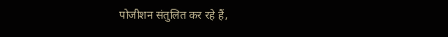पोजीशन संतुलित कर रहे हैं,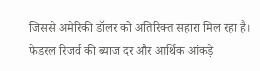जिससे अमेरिकी डॉलर को अतिरिक्त सहारा मिल रहा है।
फेडरल रिजर्व की ब्याज दर और आर्थिक आंकड़े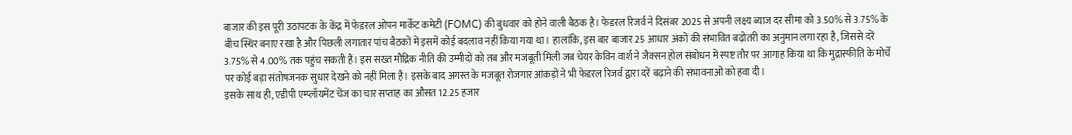बाजार की इस पूरी उठापटक के केंद्र में फेडरल ओपन मार्केट कमेटी (FOMC) की बुधवार को होने वाली बैठक है। फेडरल रिजर्व ने दिसंबर 2025 से अपनी लक्ष्य ब्याज दर सीमा को 3.50% से 3.75% के बीच स्थिर बनाए रखा है और पिछली लगातार पांच बैठकों में इसमें कोई बदलाव नहीं किया गया था। हालांकि, इस बार बाजार 25 आधार अंकों की संभावित बढ़ोतरी का अनुमान लगा रहा है, जिससे दरें 3.75% से 4.00% तक पहुंच सकती हैं। इस सख्त मौद्रिक नीति की उम्मीदों को तब और मजबूती मिली जब चेयर केविन वार्श ने जैक्सन होल संबोधन में स्पष्ट तौर पर आगाह किया था कि मुद्रास्फीति के मोर्चे पर कोई बड़ा संतोषजनक सुधार देखने को नहीं मिला है। इसके बाद अगस्त के मजबूत रोजगार आंकड़ों ने भी फेडरल रिजर्व द्वारा दरें बढ़ाने की संभावनाओं को हवा दी।
इसके साथ ही, एडीपी एम्प्लॉयमेंट चेंज का चार सप्ताह का औसत 12.25 हजार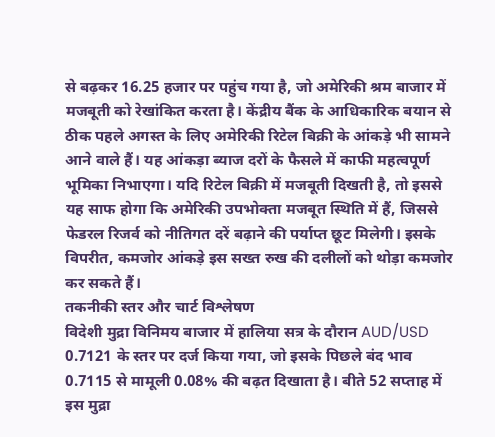से बढ़कर 16.25 हजार पर पहुंच गया है, जो अमेरिकी श्रम बाजार में मजबूती को रेखांकित करता है। केंद्रीय बैंक के आधिकारिक बयान से ठीक पहले अगस्त के लिए अमेरिकी रिटेल बिक्री के आंकड़े भी सामने आने वाले हैं। यह आंकड़ा ब्याज दरों के फैसले में काफी महत्वपूर्ण भूमिका निभाएगा। यदि रिटेल बिक्री में मजबूती दिखती है, तो इससे यह साफ होगा कि अमेरिकी उपभोक्ता मजबूत स्थिति में हैं, जिससे फेडरल रिजर्व को नीतिगत दरें बढ़ाने की पर्याप्त छूट मिलेगी। इसके विपरीत, कमजोर आंकड़े इस सख्त रुख की दलीलों को थोड़ा कमजोर कर सकते हैं।
तकनीकी स्तर और चार्ट विश्लेषण
विदेशी मुद्रा विनिमय बाजार में हालिया सत्र के दौरान AUD/USD 0.7121 के स्तर पर दर्ज किया गया, जो इसके पिछले बंद भाव 0.7115 से मामूली 0.08% की बढ़त दिखाता है। बीते 52 सप्ताह में इस मुद्रा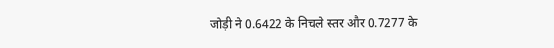जोड़ी ने 0.6422 के निचले स्तर और 0.7277 के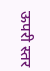ऊपरी स्तर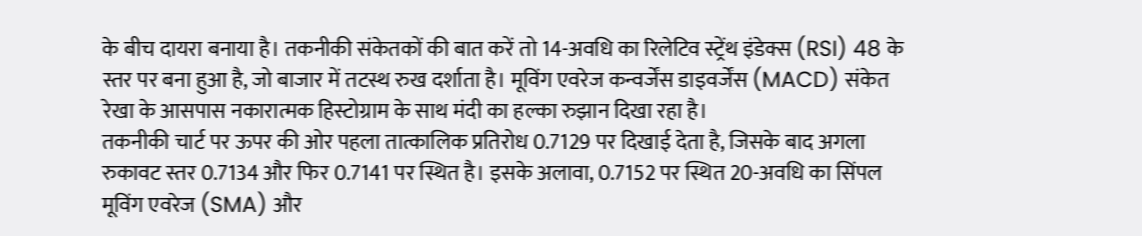के बीच दायरा बनाया है। तकनीकी संकेतकों की बात करें तो 14-अवधि का रिलेटिव स्ट्रेंथ इंडेक्स (RSI) 48 के स्तर पर बना हुआ है, जो बाजार में तटस्थ रुख दर्शाता है। मूविंग एवरेज कन्वर्जेंस डाइवर्जेंस (MACD) संकेत रेखा के आसपास नकारात्मक हिस्टोग्राम के साथ मंदी का हल्का रुझान दिखा रहा है।
तकनीकी चार्ट पर ऊपर की ओर पहला तात्कालिक प्रतिरोध 0.7129 पर दिखाई देता है, जिसके बाद अगला रुकावट स्तर 0.7134 और फिर 0.7141 पर स्थित है। इसके अलावा, 0.7152 पर स्थित 20-अवधि का सिंपल मूविंग एवरेज (SMA) और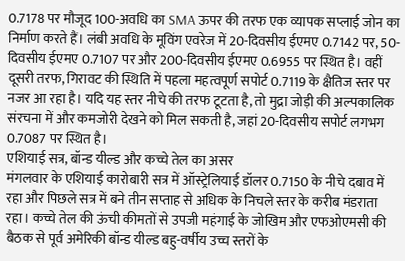0.7178 पर मौजूद 100-अवधि का SMA ऊपर की तरफ एक व्यापक सप्लाई जोन का निर्माण करते हैं। लंबी अवधि के मूविंग एवरेज में 20-दिवसीय ईएमए 0.7142 पर, 50-दिवसीय ईएमए 0.7107 पर और 200-दिवसीय ईएमए 0.6955 पर स्थित है। वहीं दूसरी तरफ, गिरावट की स्थिति में पहला महत्वपूर्ण सपोर्ट 0.7119 के क्षैतिज स्तर पर नजर आ रहा है। यदि यह स्तर नीचे की तरफ टूटता है, तो मुद्रा जोड़ी की अल्पकालिक संरचना में और कमजोरी देखने को मिल सकती है, जहां 20-दिवसीय सपोर्ट लगभग 0.7087 पर स्थित है।
एशियाई सत्र, बॉन्ड यील्ड और कच्चे तेल का असर
मंगलवार के एशियाई कारोबारी सत्र में ऑस्ट्रेलियाई डॉलर 0.7150 के नीचे दबाव में रहा और पिछले सत्र में बने तीन सप्ताह से अधिक के निचले स्तर के करीब मंडराता रहा। कच्चे तेल की ऊंची कीमतों से उपजी महंगाई के जोखिम और एफओएमसी की बैठक से पूर्व अमेरिकी बॉन्ड यील्ड बहु-वर्षीय उच्च स्तरों के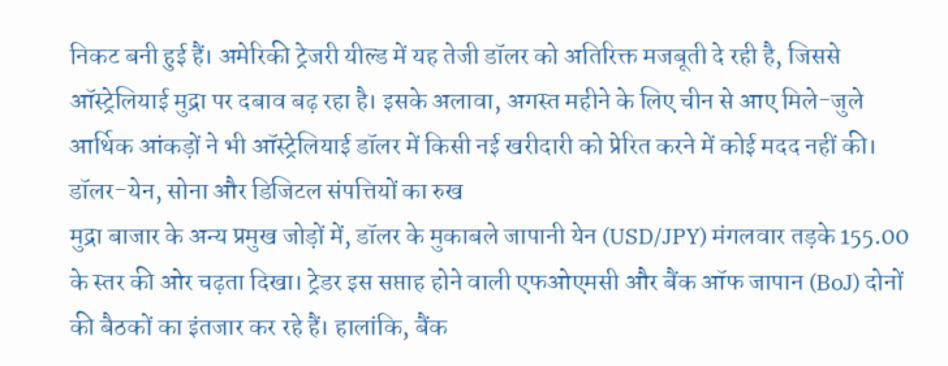निकट बनी हुई हैं। अमेरिकी ट्रेजरी यील्ड में यह तेजी डॉलर को अतिरिक्त मजबूती दे रही है, जिससे ऑस्ट्रेलियाई मुद्रा पर दबाव बढ़ रहा है। इसके अलावा, अगस्त महीने के लिए चीन से आए मिले-जुले आर्थिक आंकड़ों ने भी ऑस्ट्रेलियाई डॉलर में किसी नई खरीदारी को प्रेरित करने में कोई मदद नहीं की।
डॉलर-येन, सोना और डिजिटल संपत्तियों का रुख
मुद्रा बाजार के अन्य प्रमुख जोड़ों में, डॉलर के मुकाबले जापानी येन (USD/JPY) मंगलवार तड़के 155.00 के स्तर की ओर चढ़ता दिखा। ट्रेडर इस सप्ताह होने वाली एफओएमसी और बैंक ऑफ जापान (BoJ) दोनों की बैठकों का इंतजार कर रहे हैं। हालांकि, बैंक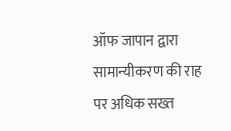ऑफ जापान द्वारा सामान्यीकरण की राह पर अधिक सख्त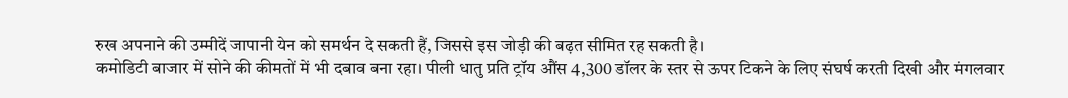रुख अपनाने की उम्मीदें जापानी येन को समर्थन दे सकती हैं, जिससे इस जोड़ी की बढ़त सीमित रह सकती है।
कमोडिटी बाजार में सोने की कीमतों में भी दबाव बना रहा। पीली धातु प्रति ट्रॉय औंस 4,300 डॉलर के स्तर से ऊपर टिकने के लिए संघर्ष करती दिखी और मंगलवार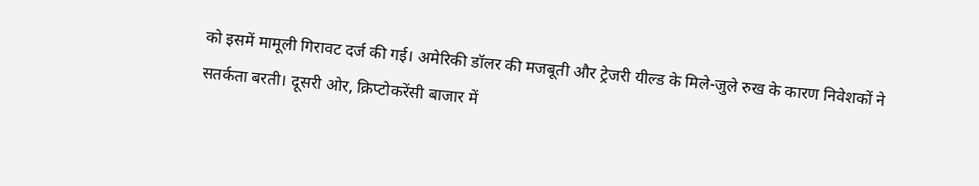को इसमें मामूली गिरावट दर्ज की गई। अमेरिकी डॉलर की मजबूती और ट्रेजरी यील्ड के मिले-जुले रुख के कारण निवेशकों ने सतर्कता बरती। दूसरी ओर, क्रिप्टोकरेंसी बाजार में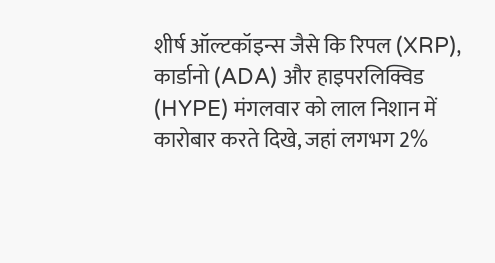शीर्ष ऑल्टकॉइन्स जैसे कि रिपल (XRP), कार्डानो (ADA) और हाइपरलिक्विड (HYPE) मंगलवार को लाल निशान में कारोबार करते दिखे, जहां लगभग 2%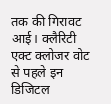तक की गिरावट आई। क्लैरिटी एक्ट क्लोजर वोट से पहले इन डिजिटल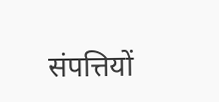संपत्तियों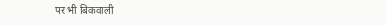पर भी बिकवाली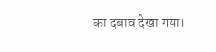का दबाव देखा गया।